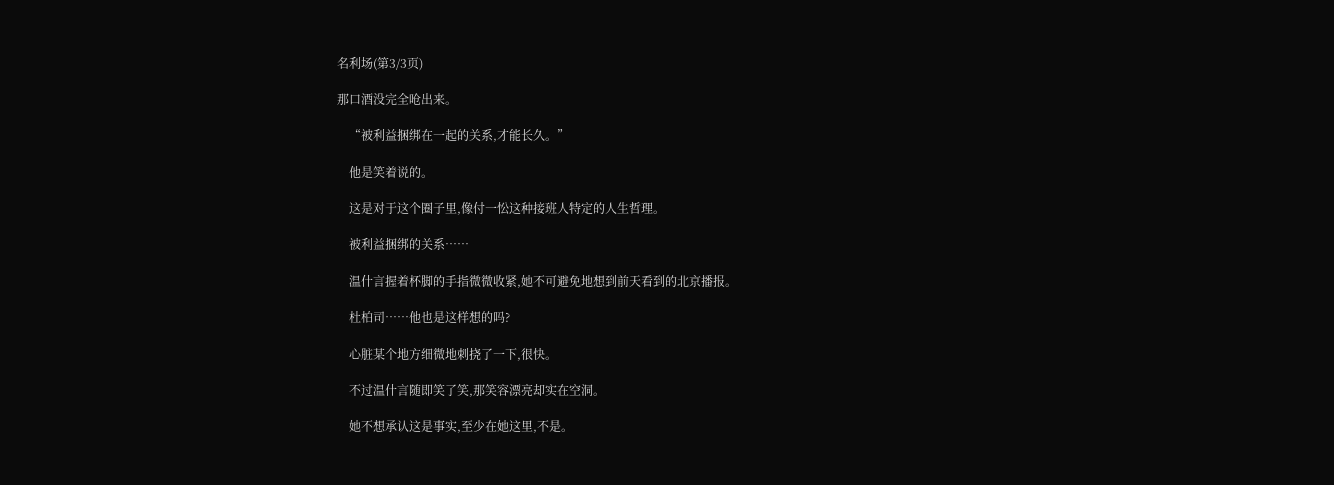名利场(第3/3页)

那口酒没完全呛出来。

    “被利益捆绑在一起的关系,才能长久。”

    他是笑着说的。

    这是对于这个圈子里,像付一忪这种接班人特定的人生哲理。

    被利益捆绑的关系……

    温什言握着杯脚的手指微微收紧,她不可避免地想到前天看到的北京播报。

    杜柏司……他也是这样想的吗?

    心脏某个地方细微地刺挠了一下,很快。

    不过温什言随即笑了笑,那笑容漂亮却实在空洞。

    她不想承认这是事实,至少在她这里,不是。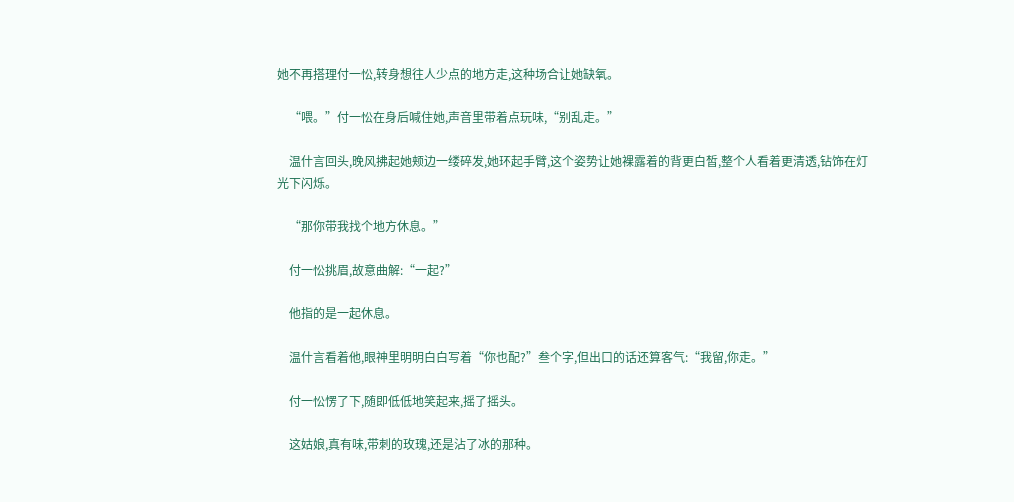她不再搭理付一忪,转身想往人少点的地方走,这种场合让她缺氧。

    “喂。”付一忪在身后喊住她,声音里带着点玩味,“别乱走。”

    温什言回头,晚风拂起她颊边一缕碎发,她环起手臂,这个姿势让她裸露着的背更白皙,整个人看着更清透,钻饰在灯光下闪烁。

    “那你带我找个地方休息。”

    付一忪挑眉,故意曲解:“一起?”

    他指的是一起休息。

    温什言看着他,眼神里明明白白写着“你也配?”叁个字,但出口的话还算客气:“我留,你走。”

    付一忪愣了下,随即低低地笑起来,摇了摇头。

    这姑娘,真有味,带刺的玫瑰,还是沾了冰的那种。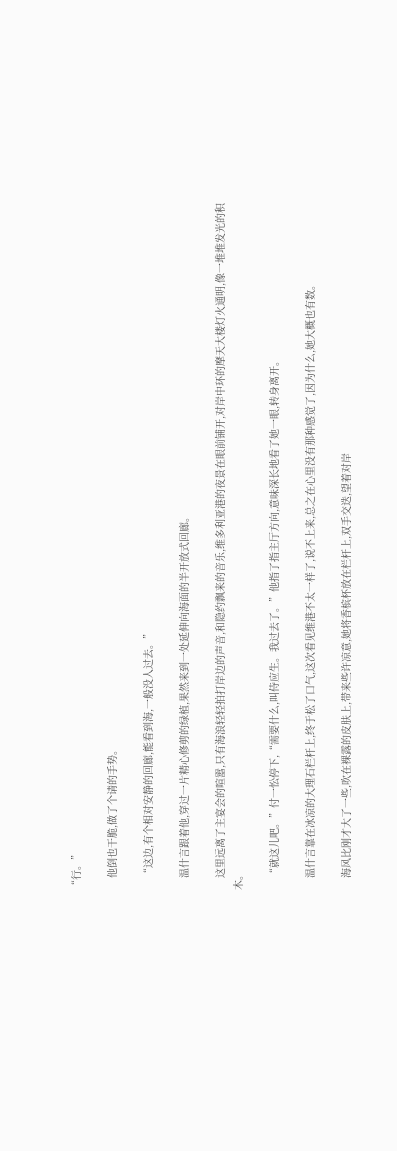“行。”

    他倒也干脆,做了个请的手势。

    “这边,有个相对安静的回廊,能看到海,一般没人过去。”

    温什言跟着他,穿过一片精心修剪的绿植,果然来到一处延伸向海面的半开放式回廊。

    这里远离了主宴会的喧嚣,只有海浪轻轻拍打岸边的声音,和隐约飘来的音乐,维多利亚港的夜景在眼前铺开,对岸中环的摩天大楼灯火通明,像一堆堆发光的积木。

    “就这儿吧。”付一忪停下,“需要什么,叫侍应生。我过去了。”他指了指主厅方向,意味深长地看了她一眼,转身离开。

    温什言靠在冰凉的大理石栏杆上,终于松了口气,这次看见维港不太一样了,说不上来,总之在心里没有那种感觉了,因为什么,她大概也有数。

    海风比刚才大了一些,吹在裸露的皮肤上,带来些许凉意,她将香槟杯放在栏杆上,双手交迭,望着对岸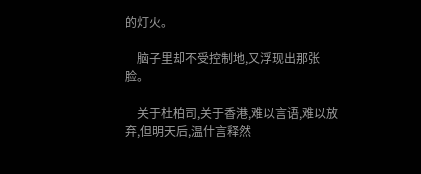的灯火。

    脑子里却不受控制地,又浮现出那张脸。

    关于杜柏司,关于香港,难以言语,难以放弃,但明天后,温什言释然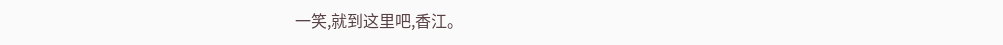一笑,就到这里吧,香江。